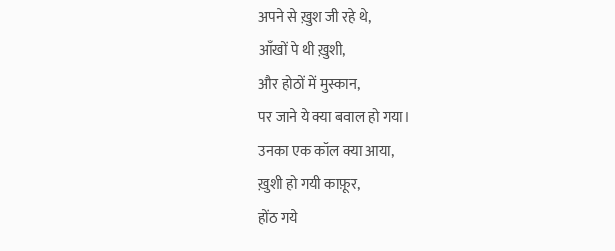अपने से ख़ुश जी रहे थे,
आँखों पे थी ख़ुशी,
और होठों में मुस्कान,
पर जाने ये क्या बवाल हो गया।
उनका एक कॉल क्या आया,
ख़ुशी हो गयी काफ़ूर,
होंठ गये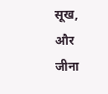सूख,
और जीना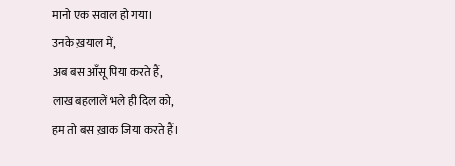मानो एक सवाल हो गया।
उनके ख़याल में,
अब बस आँसू पिया करते हैं,
लाख बहलालें भले ही दिल को,
हम तो बस ख़ाक जिया करते हैं।